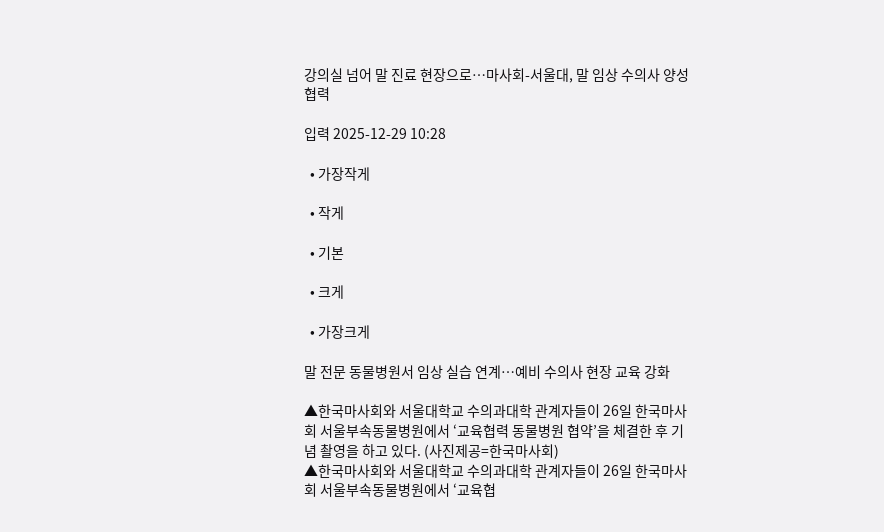강의실 넘어 말 진료 현장으로…마사회-서울대, 말 임상 수의사 양성 협력

입력 2025-12-29 10:28

  • 가장작게

  • 작게

  • 기본

  • 크게

  • 가장크게

말 전문 동물병원서 임상 실습 연계…예비 수의사 현장 교육 강화

▲한국마사회와 서울대학교 수의과대학 관계자들이 26일 한국마사회 서울부속동물병원에서 ‘교육협력 동물병원 협약’을 체결한 후 기념 촬영을 하고 있다. (사진제공=한국마사회)
▲한국마사회와 서울대학교 수의과대학 관계자들이 26일 한국마사회 서울부속동물병원에서 ‘교육협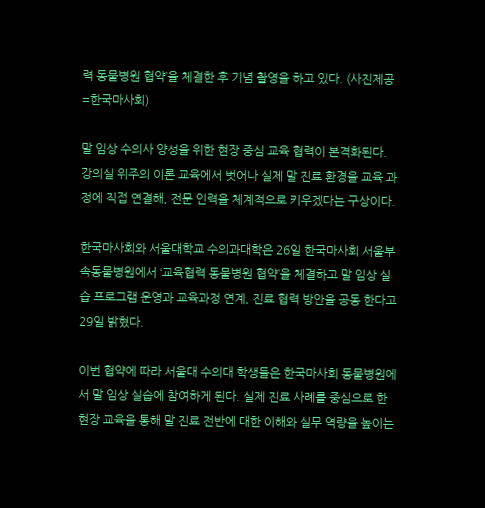력 동물병원 협약’을 체결한 후 기념 촬영을 하고 있다. (사진제공=한국마사회)

말 임상 수의사 양성을 위한 현장 중심 교육 협력이 본격화된다. 강의실 위주의 이론 교육에서 벗어나 실제 말 진료 환경을 교육 과정에 직접 연결해, 전문 인력을 체계적으로 키우겠다는 구상이다.

한국마사회와 서울대학교 수의과대학은 26일 한국마사회 서울부속동물병원에서 ‘교육협력 동물병원 협약’을 체결하고 말 임상 실습 프로그램 운영과 교육과정 연계, 진료 협력 방안을 공동 한다고 29일 밝혔다.

이번 협약에 따라 서울대 수의대 학생들은 한국마사회 동물병원에서 말 임상 실습에 참여하게 된다. 실제 진료 사례를 중심으로 한 현장 교육을 통해 말 진료 전반에 대한 이해와 실무 역량을 높이는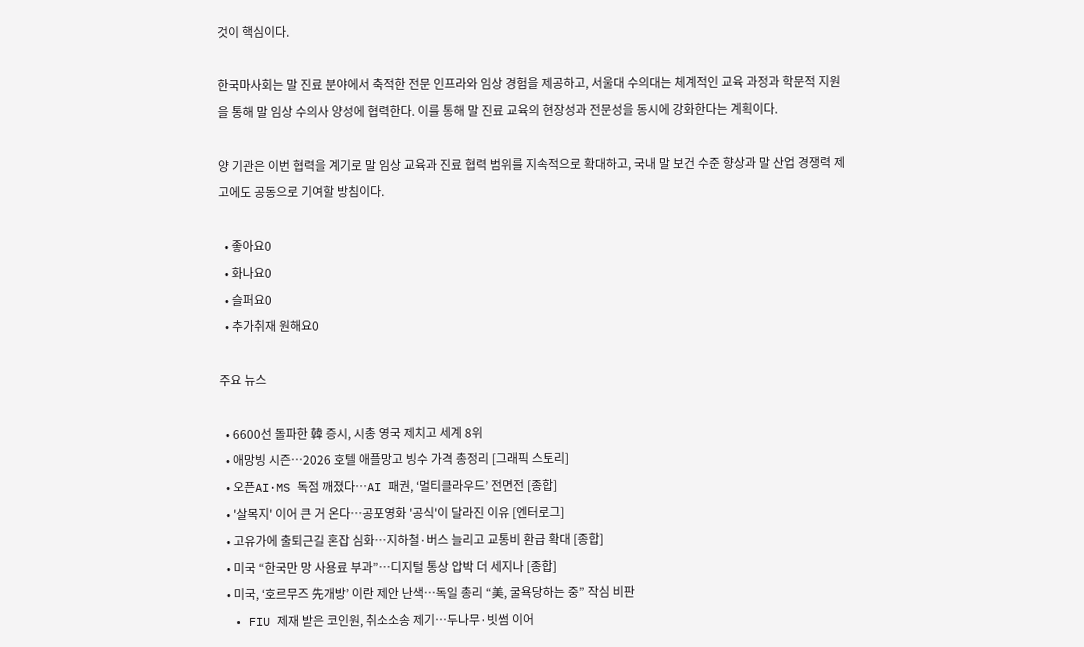것이 핵심이다.

한국마사회는 말 진료 분야에서 축적한 전문 인프라와 임상 경험을 제공하고, 서울대 수의대는 체계적인 교육 과정과 학문적 지원을 통해 말 임상 수의사 양성에 협력한다. 이를 통해 말 진료 교육의 현장성과 전문성을 동시에 강화한다는 계획이다.

양 기관은 이번 협력을 계기로 말 임상 교육과 진료 협력 범위를 지속적으로 확대하고, 국내 말 보건 수준 향상과 말 산업 경쟁력 제고에도 공동으로 기여할 방침이다.

  • 좋아요0
  • 화나요0
  • 슬퍼요0
  • 추가취재 원해요0

주요 뉴스

  • 6600선 돌파한 韓 증시, 시총 영국 제치고 세계 8위
  • 애망빙 시즌…2026 호텔 애플망고 빙수 가격 총정리 [그래픽 스토리]
  • 오픈AI·MS 독점 깨졌다…AI 패권, ‘멀티클라우드’ 전면전 [종합]
  • '살목지' 이어 큰 거 온다⋯공포영화 '공식'이 달라진 이유 [엔터로그]
  • 고유가에 출퇴근길 혼잡 심화…지하철·버스 늘리고 교통비 환급 확대 [종합]
  • 미국 “한국만 망 사용료 부과”⋯디지털 통상 압박 더 세지나 [종합]
  • 미국, ‘호르무즈 先개방’ 이란 제안 난색…독일 총리 “美, 굴욕당하는 중” 작심 비판
  • FIU 제재 받은 코인원, 취소소송 제기…두나무·빗썸 이어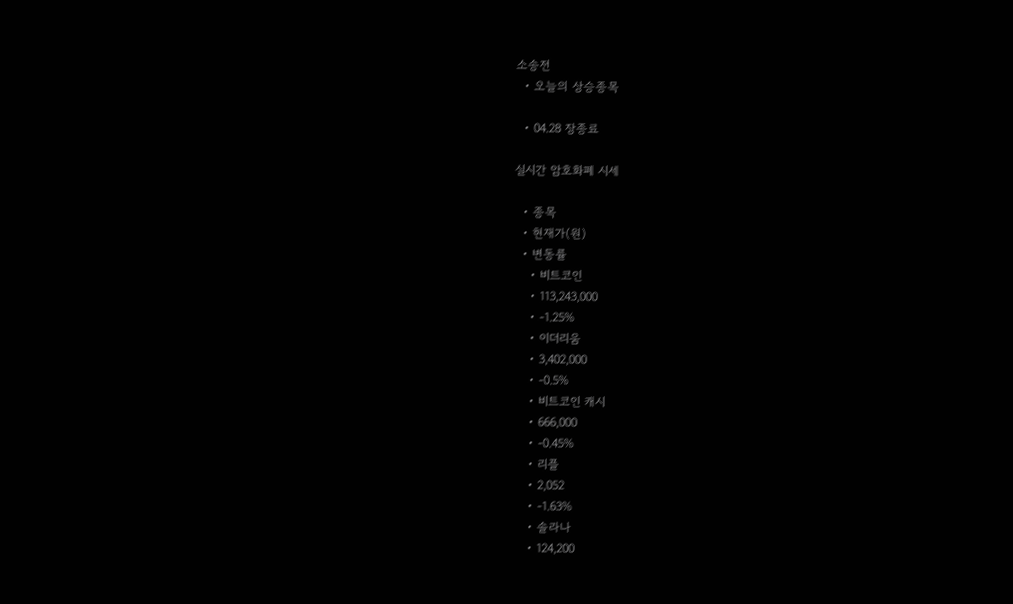소송전
  • 오늘의 상승종목

  • 04.28 장종료

실시간 암호화폐 시세

  • 종목
  • 현재가(원)
  • 변동률
    • 비트코인
    • 113,243,000
    • -1.25%
    • 이더리움
    • 3,402,000
    • -0.5%
    • 비트코인 캐시
    • 666,000
    • -0.45%
    • 리플
    • 2,052
    • -1.63%
    • 솔라나
    • 124,200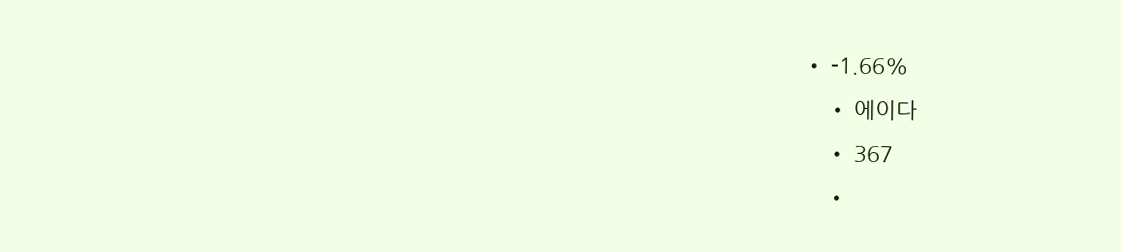• -1.66%
    • 에이다
    • 367
    •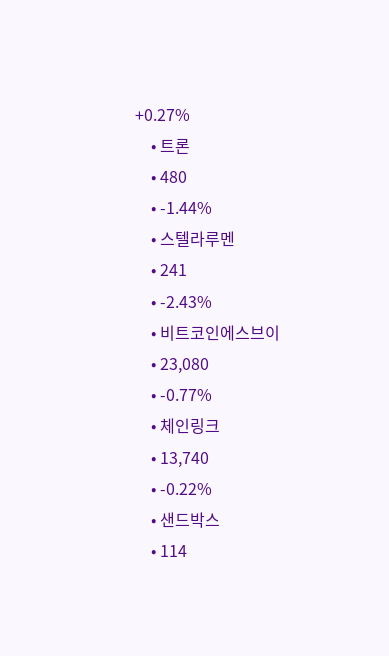+0.27%
    • 트론
    • 480
    • -1.44%
    • 스텔라루멘
    • 241
    • -2.43%
    • 비트코인에스브이
    • 23,080
    • -0.77%
    • 체인링크
    • 13,740
    • -0.22%
    • 샌드박스
    • 114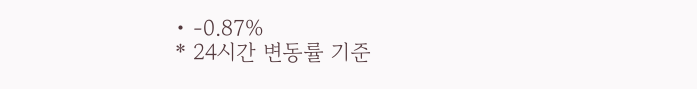• -0.87%
* 24시간 변동률 기준